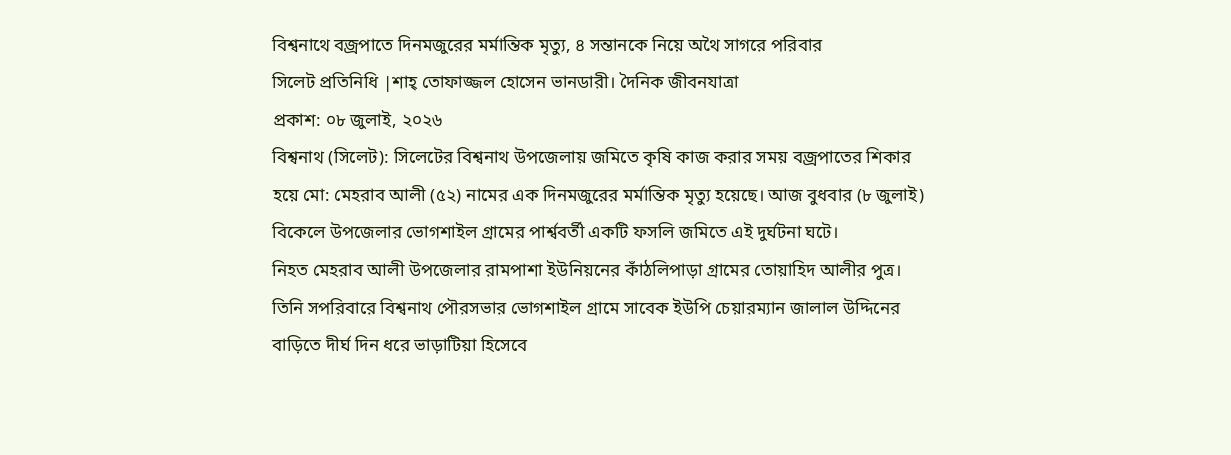বিশ্বনাথে বজ্রপাতে দিনমজুরের মর্মান্তিক মৃত্যু, ৪ সন্তানকে নিয়ে অথৈ সাগরে পরিবার
সিলেট প্রতিনিধি |শাহ্ তোফাজ্জল হোসেন ভানডারী। দৈনিক জীবনযাত্রা
প্রকাশ: ০৮ জুলাই, ২০২৬
বিশ্বনাথ (সিলেট): সিলেটের বিশ্বনাথ উপজেলায় জমিতে কৃষি কাজ করার সময় বজ্রপাতের শিকার হয়ে মো: মেহরাব আলী (৫২) নামের এক দিনমজুরের মর্মান্তিক মৃত্যু হয়েছে। আজ বুধবার (৮ জুলাই) বিকেলে উপজেলার ভোগশাইল গ্রামের পার্শ্ববর্তী একটি ফসলি জমিতে এই দুর্ঘটনা ঘটে।
নিহত মেহরাব আলী উপজেলার রামপাশা ইউনিয়নের কাঁঠলিপাড়া গ্রামের তোয়াহিদ আলীর পুত্র। তিনি সপরিবারে বিশ্বনাথ পৌরসভার ভোগশাইল গ্রামে সাবেক ইউপি চেয়ারম্যান জালাল উদ্দিনের বাড়িতে দীর্ঘ দিন ধরে ভাড়াটিয়া হিসেবে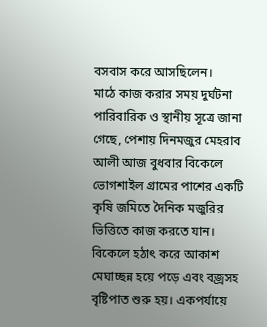বসবাস করে আসছিলেন।
মাঠে কাজ করার সময় দুর্ঘটনা
পারিবারিক ও স্থানীয় সূত্রে জানা গেছে, পেশায় দিনমজুর মেহরাব আলী আজ বুধবার বিকেলে ভোগশাইল গ্রামের পাশের একটি কৃষি জমিতে দৈনিক মজুরির ভিত্তিতে কাজ করতে যান। বিকেলে হঠাৎ করে আকাশ মেঘাচ্ছন্ন হয়ে পড়ে এবং বজ্রসহ বৃষ্টিপাত শুরু হয়। একপর্যায়ে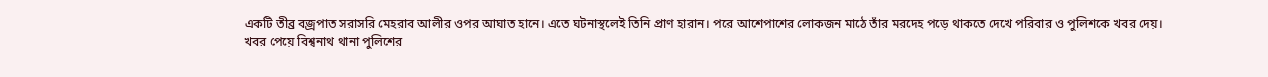একটি তীব্র বজ্রপাত সরাসরি মেহরাব আলীর ওপর আঘাত হানে। এতে ঘটনাস্থলেই তিনি প্রাণ হারান। পরে আশেপাশের লোকজন মাঠে তাঁর মরদেহ পড়ে থাকতে দেখে পরিবার ও পুলিশকে খবর দেয়।
খবর পেয়ে বিশ্বনাথ থানা পুলিশের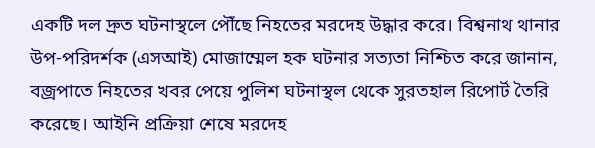একটি দল দ্রুত ঘটনাস্থলে পৌঁছে নিহতের মরদেহ উদ্ধার করে। বিশ্বনাথ থানার উপ-পরিদর্শক (এসআই) মোজাম্মেল হক ঘটনার সত্যতা নিশ্চিত করে জানান, বজ্রপাতে নিহতের খবর পেয়ে পুলিশ ঘটনাস্থল থেকে সুরতহাল রিপোর্ট তৈরি করেছে। আইনি প্রক্রিয়া শেষে মরদেহ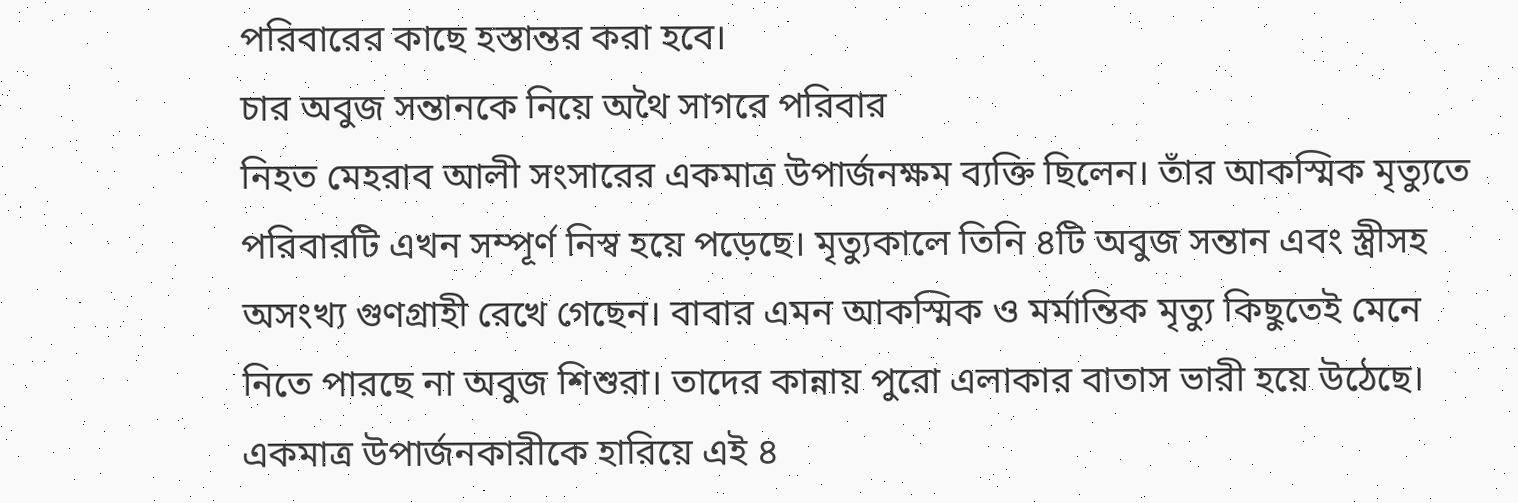পরিবারের কাছে হস্তান্তর করা হবে।
চার অবুজ সন্তানকে নিয়ে অথৈ সাগরে পরিবার
নিহত মেহরাব আলী সংসারের একমাত্র উপার্জনক্ষম ব্যক্তি ছিলেন। তাঁর আকস্মিক মৃত্যুতে পরিবারটি এখন সম্পূর্ণ নিস্ব হয়ে পড়েছে। মৃত্যুকালে তিনি ৪টি অবুজ সন্তান এবং স্ত্রীসহ অসংখ্য গুণগ্রাহী রেখে গেছেন। বাবার এমন আকস্মিক ও মর্মান্তিক মৃত্যু কিছুতেই মেনে নিতে পারছে না অবুজ শিশুরা। তাদের কান্নায় পুরো এলাকার বাতাস ভারী হয়ে উঠেছে। একমাত্র উপার্জনকারীকে হারিয়ে এই ৪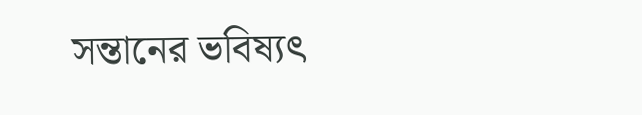সন্তানের ভবিষ্যৎ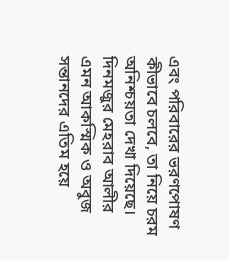এবং পরিবারের ভরণপোষণ কীভাবে চলবে, তা নিয়ে চরম অনিশ্চয়তা দেখা দিয়েছে।
দিনমজুর মেহরাব আলীর এমন আকস্মিক ও অবুজ সন্তানদের এতিম হয়ে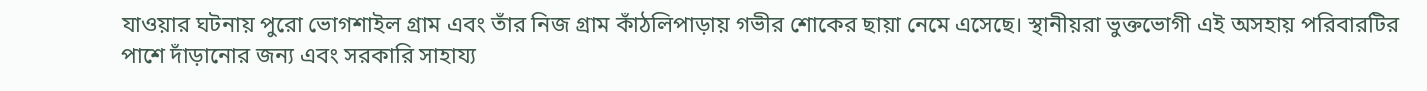যাওয়ার ঘটনায় পুরো ভোগশাইল গ্রাম এবং তাঁর নিজ গ্রাম কাঁঠলিপাড়ায় গভীর শোকের ছায়া নেমে এসেছে। স্থানীয়রা ভুক্তভোগী এই অসহায় পরিবারটির পাশে দাঁড়ানোর জন্য এবং সরকারি সাহায্য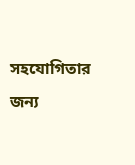সহযোগিতার জন্য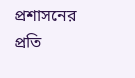প্রশাসনের প্রতি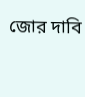জোর দাবি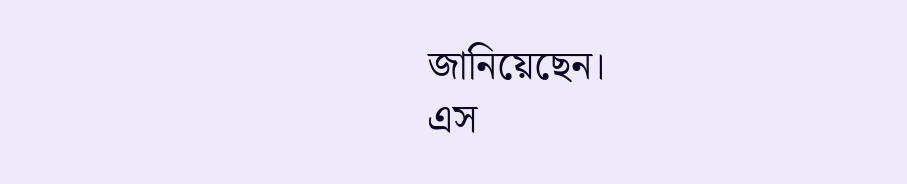জানিয়েছেন।
এস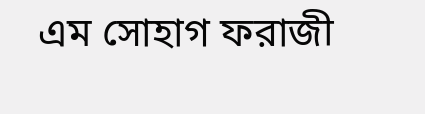এম সোহাগ ফরাজী